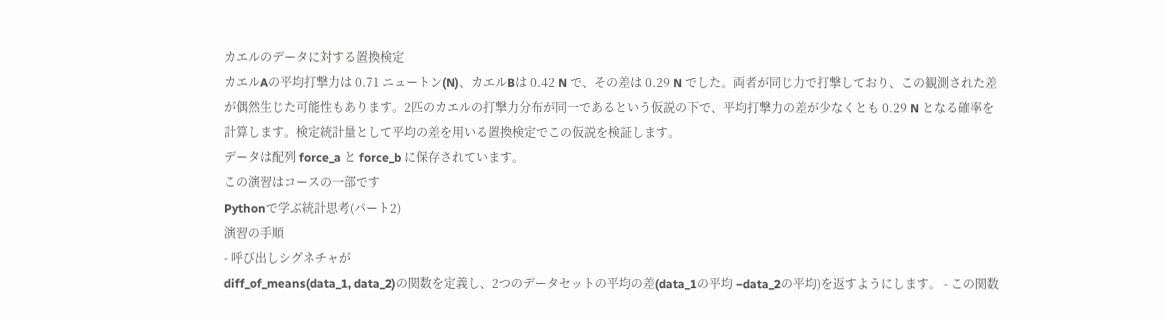カエルのデータに対する置換検定
カエルAの平均打撃力は 0.71 ニュートン(N)、カエルBは 0.42 N で、その差は 0.29 N でした。両者が同じ力で打撃しており、この観測された差が偶然生じた可能性もあります。2匹のカエルの打撃力分布が同一であるという仮説の下で、平均打撃力の差が少なくとも 0.29 N となる確率を計算します。検定統計量として平均の差を用いる置換検定でこの仮説を検証します。
データは配列 force_a と force_b に保存されています。
この演習はコースの一部です
Pythonで学ぶ統計思考(パート2)
演習の手順
- 呼び出しシグネチャが
diff_of_means(data_1, data_2)の関数を定義し、2つのデータセットの平均の差(data_1の平均 −data_2の平均)を返すようにします。 - この関数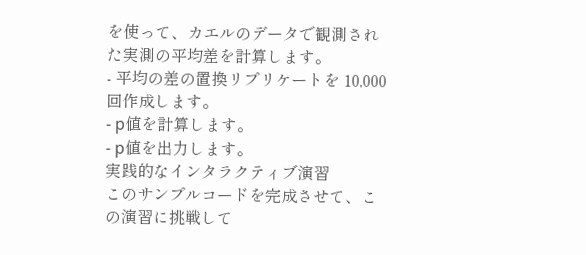を使って、カエルのデータで観測された実測の平均差を計算します。
- 平均の差の置換リプリケートを 10,000 回作成します。
- p値を計算します。
- p値を出力します。
実践的なインタラクティブ演習
このサンプルコードを完成させて、この演習に挑戦して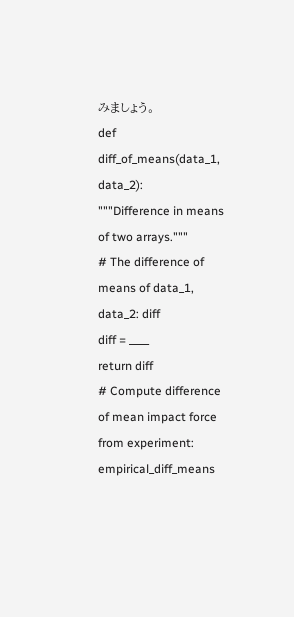みましょう。
def diff_of_means(data_1, data_2):
"""Difference in means of two arrays."""
# The difference of means of data_1, data_2: diff
diff = ____
return diff
# Compute difference of mean impact force from experiment: empirical_diff_means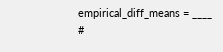empirical_diff_means = ____
#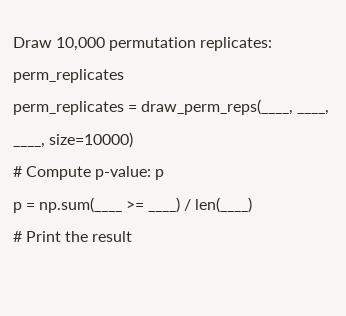Draw 10,000 permutation replicates: perm_replicates
perm_replicates = draw_perm_reps(____, ____,
____, size=10000)
# Compute p-value: p
p = np.sum(____ >= ____) / len(____)
# Print the result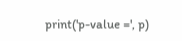print('p-value =', p)